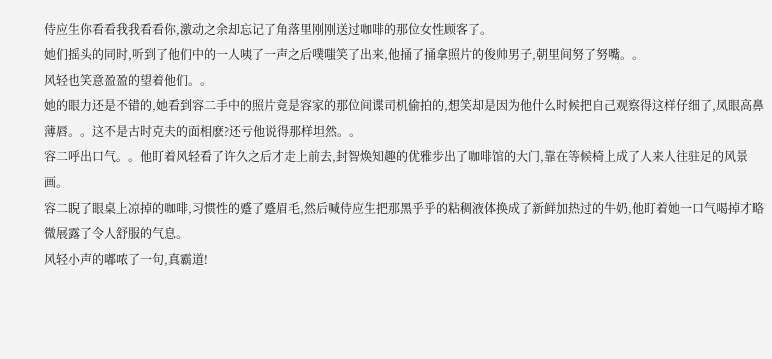侍应生你看看我我看看你,激动之余却忘记了角落里刚刚送过咖啡的那位女性顾客了。
她们摇头的同时,听到了他们中的一人咦了一声之后噗嗤笑了出来,他捅了捅拿照片的俊帅男子,朝里间努了努嘴。。
风轻也笑意盈盈的望着他们。。
她的眼力还是不错的,她看到容二手中的照片竟是容家的那位间谍司机偷拍的,想笑却是因为他什么时候把自己观察得这样仔细了,凤眼高鼻薄唇。。这不是古时克夫的面相麽?还亏他说得那样坦然。。
容二呼出口气。。他盯着风轻看了许久之后才走上前去,封智焕知趣的优雅步出了咖啡馆的大门,靠在等候椅上成了人来人往驻足的风景画。
容二睨了眼桌上凉掉的咖啡,习惯性的蹙了蹙眉毛,然后喊侍应生把那黑乎乎的粘稠液体换成了新鲜加热过的牛奶,他盯着她一口气喝掉才略微展露了令人舒服的气息。
风轻小声的嘟哝了一句,真霸道!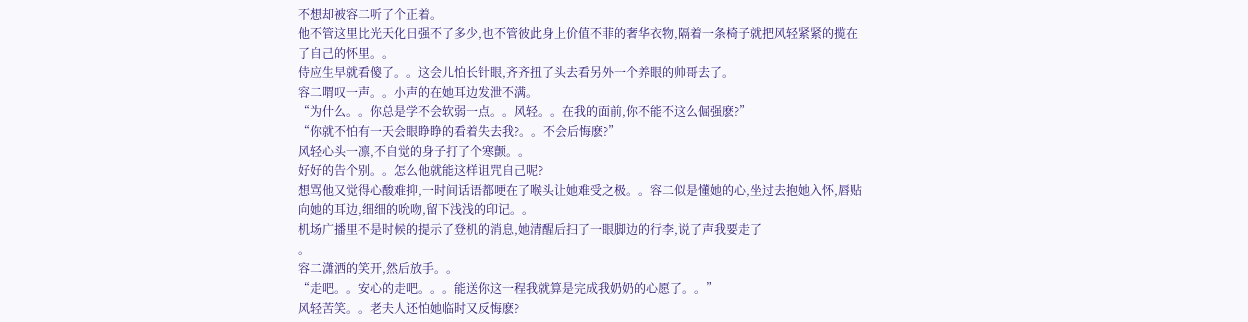不想却被容二听了个正着。
他不管这里比光天化日强不了多少,也不管彼此身上价值不菲的奢华衣物,隔着一条椅子就把风轻紧紧的揽在了自己的怀里。。
侍应生早就看傻了。。这会儿怕长针眼,齐齐扭了头去看另外一个养眼的帅哥去了。
容二喟叹一声。。小声的在她耳边发泄不满。
“为什么。。你总是学不会软弱一点。。风轻。。在我的面前,你不能不这么倔强麽?”
“你就不怕有一天会眼睁睁的看着失去我?。。不会后悔麽?”
风轻心头一凛,不自觉的身子打了个寒颤。。
好好的告个别。。怎么他就能这样诅咒自己呢?
想骂他又觉得心酸难抑,一时间话语都哽在了喉头让她难受之极。。容二似是懂她的心,坐过去抱她入怀,唇贴向她的耳边,细细的吮吻,留下浅浅的印记。。
机场广播里不是时候的提示了登机的消息,她清醒后扫了一眼脚边的行李,说了声我要走了
。
容二潇洒的笑开,然后放手。。
“走吧。。安心的走吧。。。能送你这一程我就算是完成我奶奶的心愿了。。”
风轻苦笑。。老夫人还怕她临时又反悔麽?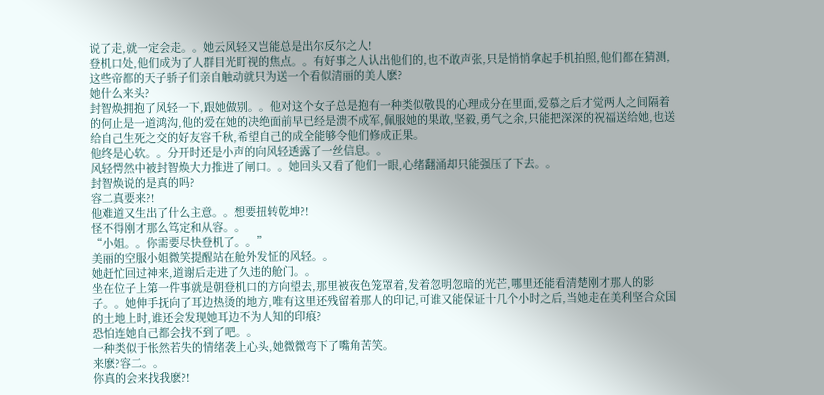说了走,就一定会走。。她云风轻又岂能总是出尔反尔之人!
登机口处,他们成为了人群目光盯视的焦点。。有好事之人认出他们的,也不敢声张,只是悄悄拿起手机拍照,他们都在猜测,这些帝都的天子骄子们亲自触动就只为送一个看似清丽的美人麽?
她什么来头?
封智焕拥抱了风轻一下,跟她做别。。他对这个女子总是抱有一种类似敬畏的心理成分在里面,爱慕之后才觉两人之间隔着的何止是一道鸿沟,他的爱在她的决绝面前早已经是溃不成军,佩服她的果敢,坚毅,勇气之余,只能把深深的祝福送给她,也送给自己生死之交的好友容千秋,希望自己的成全能够令他们修成正果。
他终是心软。。分开时还是小声的向风轻透露了一丝信息。。
风轻愕然中被封智焕大力推进了闸口。。她回头又看了他们一眼,心绪翻涌却只能强压了下去。。
封智焕说的是真的吗?
容二真要来?!
他难道又生出了什么主意。。想要扭转乾坤?!
怪不得刚才那么笃定和从容。。
“小姐。。你需要尽快登机了。。”
美丽的空服小姐微笑提醒站在舱外发怔的风轻。。
她赶忙回过神来,道谢后走进了久违的舱门。。
坐在位子上第一件事就是朝登机口的方向望去,那里被夜色笼罩着,发着忽明忽暗的光芒,哪里还能看清楚刚才那人的影子。。她伸手抚向了耳边热烫的地方,唯有这里还残留着那人的印记,可谁又能保证十几个小时之后,当她走在美利坚合众国的土地上时,谁还会发现她耳边不为人知的印痕?
恐怕连她自己都会找不到了吧。。
一种类似于怅然若失的情绪袭上心头,她微微弯下了嘴角苦笑。
来麽?容二。。
你真的会来找我麽?!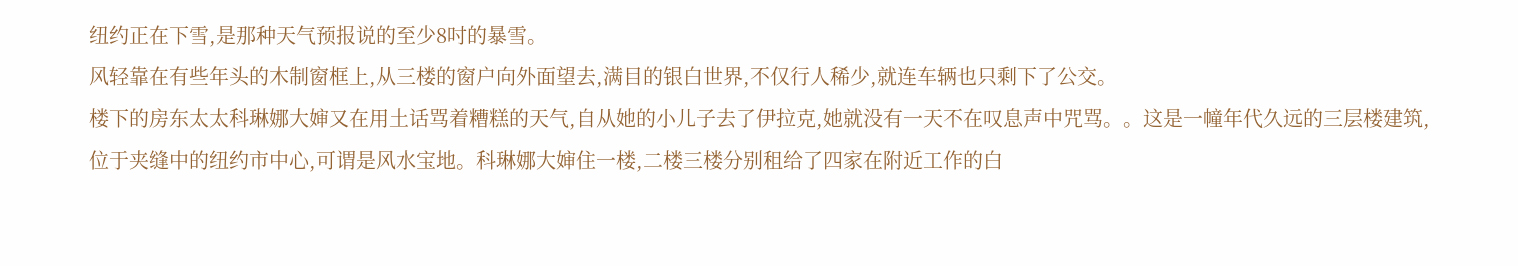纽约正在下雪,是那种天气预报说的至少8吋的暴雪。
风轻靠在有些年头的木制窗框上,从三楼的窗户向外面望去,满目的银白世界,不仅行人稀少,就连车辆也只剩下了公交。
楼下的房东太太科琳娜大婶又在用土话骂着糟糕的天气,自从她的小儿子去了伊拉克,她就没有一天不在叹息声中咒骂。。这是一幢年代久远的三层楼建筑,位于夹缝中的纽约市中心,可谓是风水宝地。科琳娜大婶住一楼,二楼三楼分别租给了四家在附近工作的白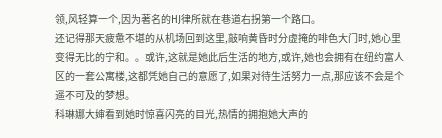领,风轻算一个,因为著名的HJ律所就在巷道右拐第一个路口。
还记得那天疲惫不堪的从机场回到这里,敲响黄昏时分虚掩的啡色大门时,她心里变得无比的宁和。。或许,这就是她此后生活的地方,或许,她也会拥有在纽约富人区的一套公寓楼,这都凭她自己的意愿了,如果对待生活努力一点,那应该不会是个遥不可及的梦想。
科琳娜大婶看到她时惊喜闪亮的目光,热情的拥抱她大声的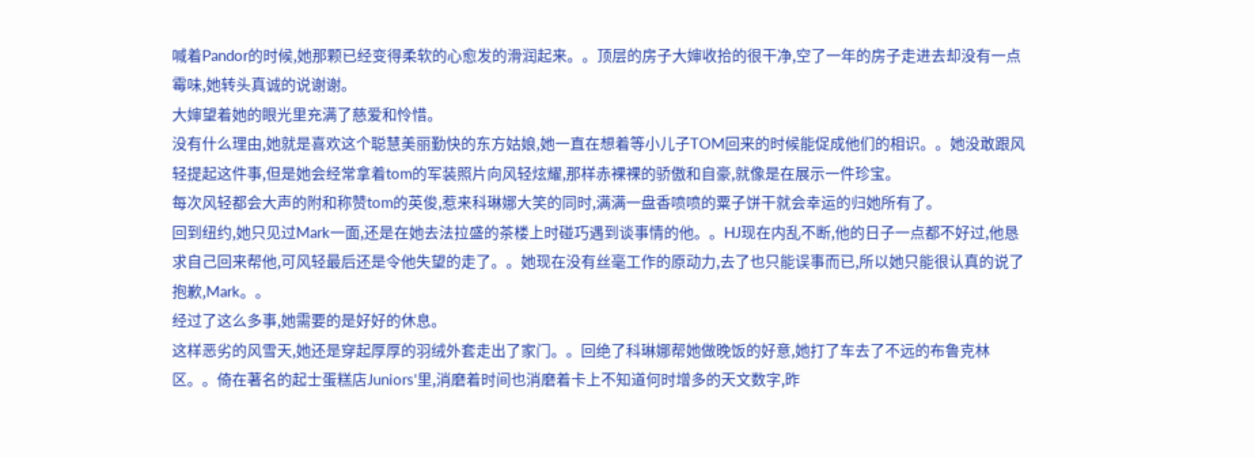喊着Pandor的时候,她那颗已经变得柔软的心愈发的滑润起来。。顶层的房子大婶收拾的很干净,空了一年的房子走进去却没有一点霉味,她转头真诚的说谢谢。
大婶望着她的眼光里充满了慈爱和怜惜。
没有什么理由,她就是喜欢这个聪慧美丽勤快的东方姑娘,她一直在想着等小儿子TOM回来的时候能促成他们的相识。。她没敢跟风轻提起这件事,但是她会经常拿着tom的军装照片向风轻炫耀,那样赤裸裸的骄傲和自豪,就像是在展示一件珍宝。
每次风轻都会大声的附和称赞tom的英俊,惹来科琳娜大笑的同时,满满一盘香喷喷的粟子饼干就会幸运的归她所有了。
回到纽约,她只见过Mark一面,还是在她去法拉盛的茶楼上时碰巧遇到谈事情的他。。HJ现在内乱不断,他的日子一点都不好过,他恳求自己回来帮他,可风轻最后还是令他失望的走了。。她现在没有丝毫工作的原动力,去了也只能误事而已,所以她只能很认真的说了抱歉,Mark。。
经过了这么多事,她需要的是好好的休息。
这样恶劣的风雪天,她还是穿起厚厚的羽绒外套走出了家门。。回绝了科琳娜帮她做晚饭的好意,她打了车去了不远的布鲁克林区。。倚在著名的起士蛋糕店Juniors'里,消磨着时间也消磨着卡上不知道何时增多的天文数字,昨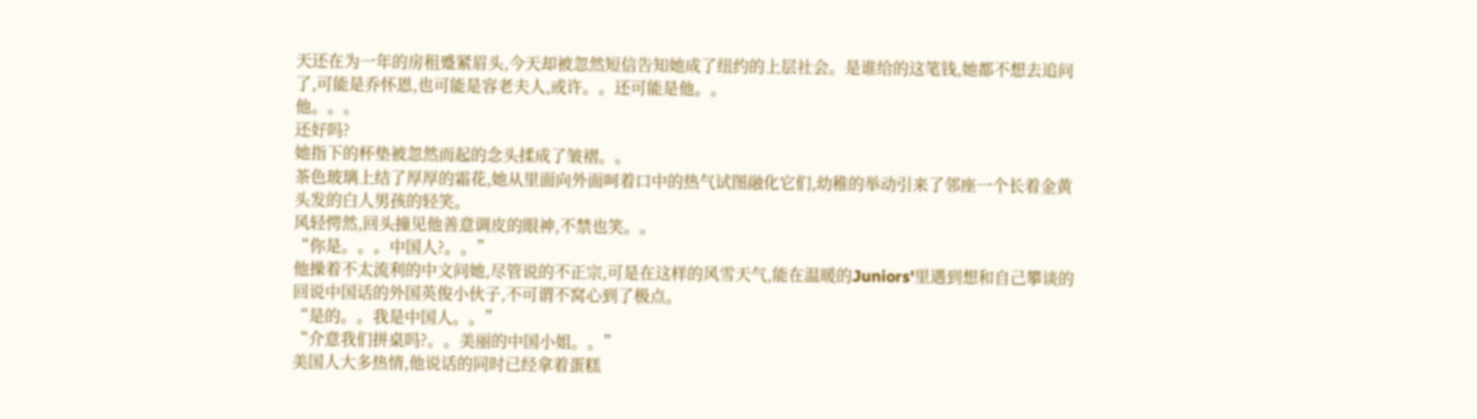天还在为一年的房租蹙紧眉头,今天却被忽然短信告知她成了纽约的上层社会。是谁给的这笔钱,她都不想去追问了,可能是乔怀恩,也可能是容老夫人,或许。。还可能是他。。
他。。。
还好吗?
她指下的杯垫被忽然而起的念头揉成了皱褶。。
茶色玻璃上结了厚厚的霜花,她从里面向外面呵着口中的热气试图融化它们,幼稚的举动引来了邻座一个长着金黄头发的白人男孩的轻笑。
风轻愕然,回头撞见他善意调皮的眼神,不禁也笑。。
“你是。。。中国人?。。”
他操着不太流利的中文问她,尽管说的不正宗,可是在这样的风雪天气,能在温暖的Juniors'里遇到想和自己攀谈的回说中国话的外国英俊小伙子,不可谓不窝心到了极点。
“是的。。我是中国人。。”
“介意我们拼桌吗?。。美丽的中国小姐。。”
美国人大多热情,他说话的同时已经拿着蛋糕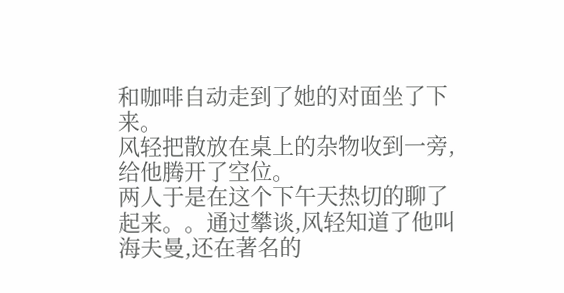和咖啡自动走到了她的对面坐了下来。
风轻把散放在桌上的杂物收到一旁,给他腾开了空位。
两人于是在这个下午天热切的聊了起来。。通过攀谈,风轻知道了他叫海夫曼,还在著名的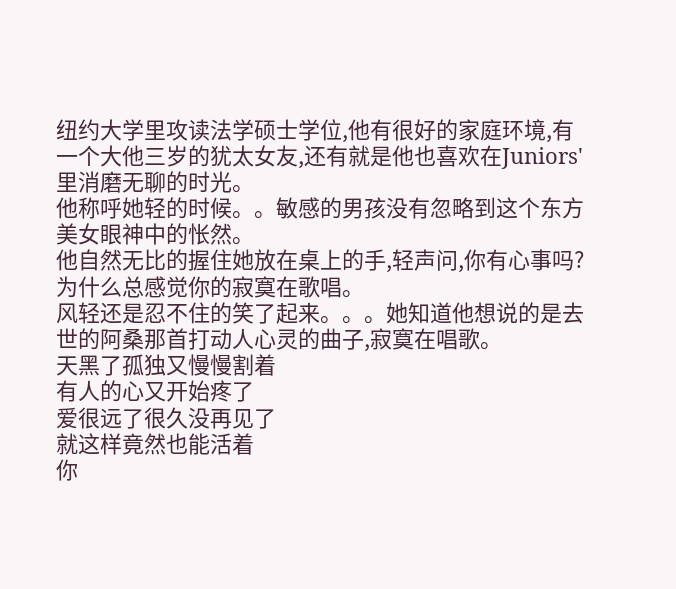纽约大学里攻读法学硕士学位,他有很好的家庭环境,有一个大他三岁的犹太女友,还有就是他也喜欢在Juniors'里消磨无聊的时光。
他称呼她轻的时候。。敏感的男孩没有忽略到这个东方美女眼神中的怅然。
他自然无比的握住她放在桌上的手,轻声问,你有心事吗?为什么总感觉你的寂寞在歌唱。
风轻还是忍不住的笑了起来。。。她知道他想说的是去世的阿桑那首打动人心灵的曲子,寂寞在唱歌。
天黑了孤独又慢慢割着
有人的心又开始疼了
爱很远了很久没再见了
就这样竟然也能活着
你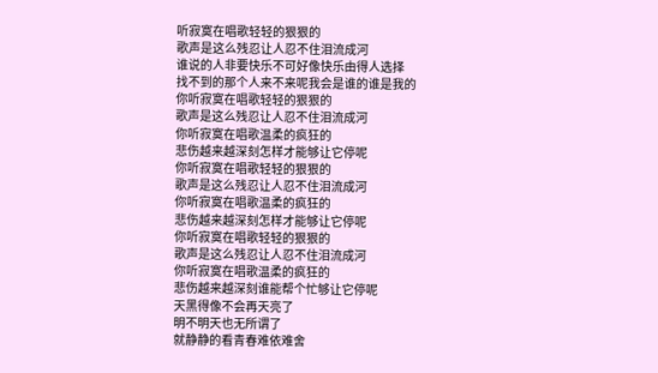听寂寞在唱歌轻轻的狠狠的
歌声是这么残忍让人忍不住泪流成河
谁说的人非要快乐不可好像快乐由得人选择
找不到的那个人来不来呢我会是谁的谁是我的
你听寂寞在唱歌轻轻的狠狠的
歌声是这么残忍让人忍不住泪流成河
你听寂寞在唱歌温柔的疯狂的
悲伤越来越深刻怎样才能够让它停呢
你听寂寞在唱歌轻轻的狠狠的
歌声是这么残忍让人忍不住泪流成河
你听寂寞在唱歌温柔的疯狂的
悲伤越来越深刻怎样才能够让它停呢
你听寂寞在唱歌轻轻的狠狠的
歌声是这么残忍让人忍不住泪流成河
你听寂寞在唱歌温柔的疯狂的
悲伤越来越深刻谁能帮个忙够让它停呢
天黑得像不会再天亮了
明不明天也无所谓了
就静静的看青春难依难舍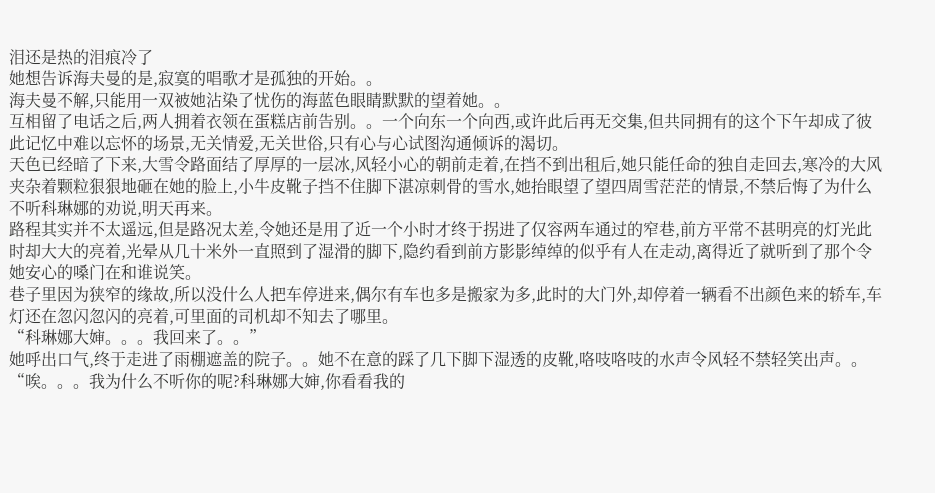泪还是热的泪痕冷了
她想告诉海夫曼的是,寂寞的唱歌才是孤独的开始。。
海夫曼不解,只能用一双被她沾染了忧伤的海蓝色眼睛默默的望着她。。
互相留了电话之后,两人拥着衣领在蛋糕店前告别。。一个向东一个向西,或许此后再无交集,但共同拥有的这个下午却成了彼此记忆中难以忘怀的场景,无关情爱,无关世俗,只有心与心试图沟通倾诉的渴切。
天色已经暗了下来,大雪令路面结了厚厚的一层冰,风轻小心的朝前走着,在挡不到出租后,她只能任命的独自走回去,寒冷的大风夹杂着颗粒狠狠地砸在她的脸上,小牛皮靴子挡不住脚下湛凉刺骨的雪水,她抬眼望了望四周雪茫茫的情景,不禁后悔了为什么不听科琳娜的劝说,明天再来。
路程其实并不太遥远,但是路况太差,令她还是用了近一个小时才终于拐进了仅容两车通过的窄巷,前方平常不甚明亮的灯光此时却大大的亮着,光晕从几十米外一直照到了湿滑的脚下,隐约看到前方影影绰绰的似乎有人在走动,离得近了就听到了那个令她安心的嗓门在和谁说笑。
巷子里因为狭窄的缘故,所以没什么人把车停进来,偶尔有车也多是搬家为多,此时的大门外,却停着一辆看不出颜色来的轿车,车灯还在忽闪忽闪的亮着,可里面的司机却不知去了哪里。
“科琳娜大婶。。。我回来了。。”
她呼出口气,终于走进了雨棚遮盖的院子。。她不在意的踩了几下脚下湿透的皮靴,咯吱咯吱的水声令风轻不禁轻笑出声。。
“唉。。。我为什么不听你的呢?科琳娜大婶,你看看我的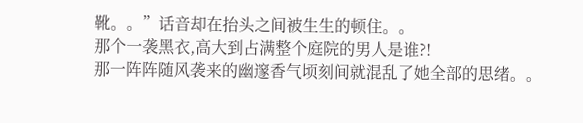靴。。”话音却在抬头之间被生生的顿住。。
那个一袭黑衣,高大到占满整个庭院的男人是谁?!
那一阵阵随风袭来的幽邃香气顷刻间就混乱了她全部的思绪。。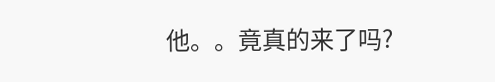他。。竟真的来了吗?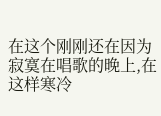在这个刚刚还在因为寂寞在唱歌的晚上,在这样寒冷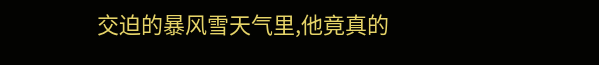交迫的暴风雪天气里,他竟真的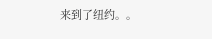来到了纽约。。